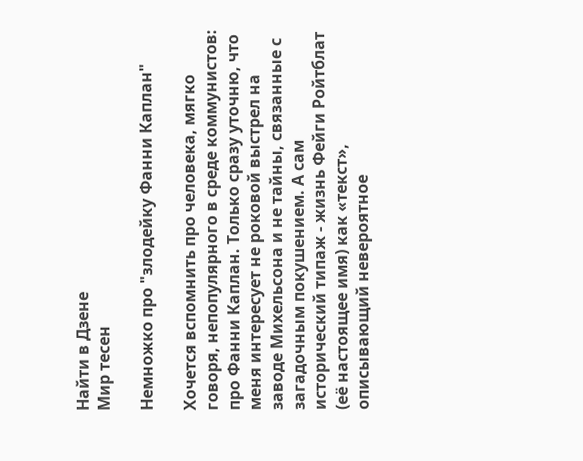Найти в Дзене
Мир тесен

Немножко про "злодейку Фанни Каплан"

Хочется вспомнить про человека, мягко говоря, непопулярного в среде коммунистов: про Фанни Каплан. Только сразу уточню, что меня интересует не роковой выстрел на заводе Михельсона и не тайны, связанные с загадочным покушением. А сам исторический типаж - жизнь Фейги Ройтблат (её настоящее имя) как «текст», описывающий невероятное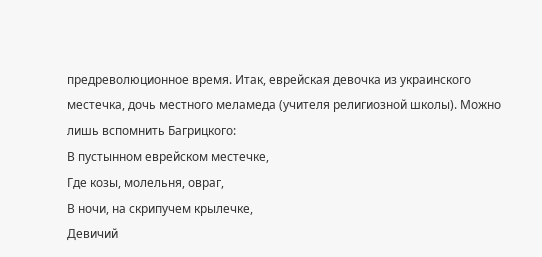предреволюционное время. Итак, еврейская девочка из украинского местечка, дочь местного меламеда (учителя религиозной школы). Можно лишь вспомнить Багрицкого:
В пустынном еврейском местечке,
Где козы, молельня, овраг,
В ночи, на скрипучем крылечке,
Девичий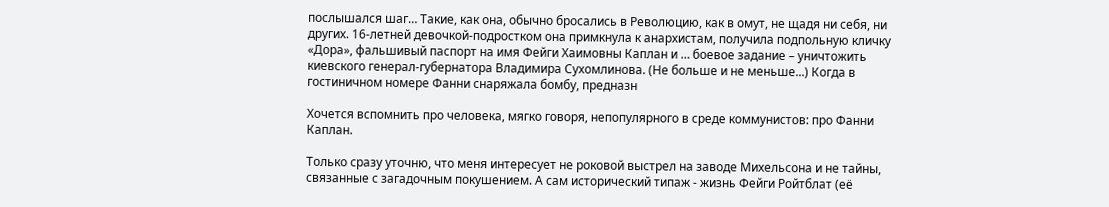послышался шаг… Такие, как она, обычно бросались в Революцию, как в омут, не щадя ни себя, ни других. 16-летней девочкой-подростком она примкнула к анархистам, получила подпольную кличку «Дора», фальшивый паспорт на имя Фейги Хаимовны Каплан и … боевое задание – уничтожить киевского генерал-губернатора Владимира Сухомлинова. (Не больше и не меньше...) Когда в гостиничном номере Фанни снаряжала бомбу, предназн

Хочется вспомнить про человека, мягко говоря, непопулярного в среде коммунистов: про Фанни Каплан.

Только сразу уточню, что меня интересует не роковой выстрел на заводе Михельсона и не тайны, связанные с загадочным покушением. А сам исторический типаж - жизнь Фейги Ройтблат (её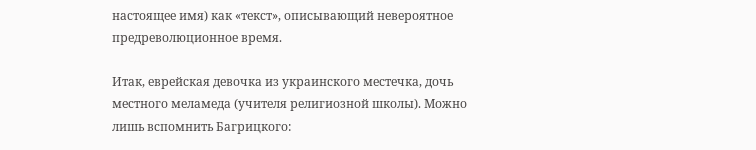настоящее имя) как «текст», описывающий невероятное предреволюционное время.

Итак, еврейская девочка из украинского местечка, дочь местного меламеда (учителя религиозной школы). Можно лишь вспомнить Багрицкого: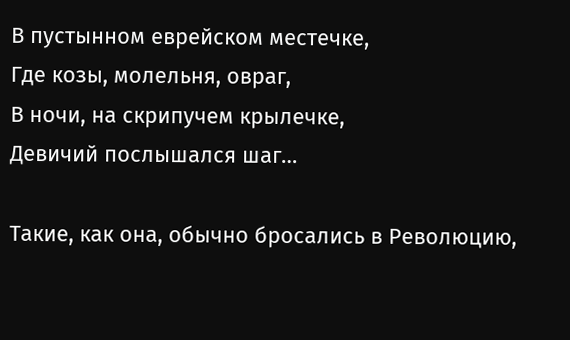В пустынном еврейском местечке,
Где козы, молельня, овраг,
В ночи, на скрипучем крылечке,
Девичий послышался шаг…

Такие, как она, обычно бросались в Революцию,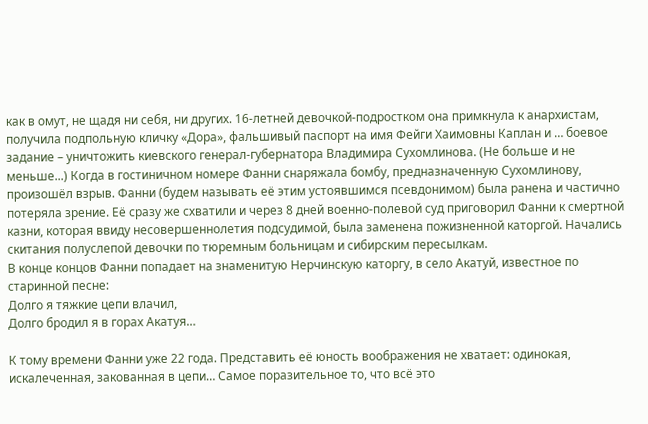как в омут, не щадя ни себя, ни других. 16-летней девочкой-подростком она примкнула к анархистам, получила подпольную кличку «Дора», фальшивый паспорт на имя Фейги Хаимовны Каплан и … боевое задание – уничтожить киевского генерал-губернатора Владимира Сухомлинова. (Не больше и не меньше...) Когда в гостиничном номере Фанни снаряжала бомбу, предназначенную Сухомлинову, произошёл взрыв. Фанни (будем называть её этим устоявшимся псевдонимом) была ранена и частично потеряла зрение. Её сразу же схватили и через 8 дней военно-полевой суд приговорил Фанни к смертной казни, которая ввиду несовершеннолетия подсудимой, была заменена пожизненной каторгой. Начались скитания полуслепой девочки по тюремным больницам и сибирским пересылкам.
В конце концов Фанни попадает на знаменитую Нерчинскую каторгу, в село Акатуй, известное по старинной песне:
Долго я тяжкие цепи влачил,
Долго бродил я в горах Акатуя…

К тому времени Фанни уже 22 года. Представить её юность воображения не хватает: одинокая, искалеченная, закованная в цепи… Самое поразительное то, что всё это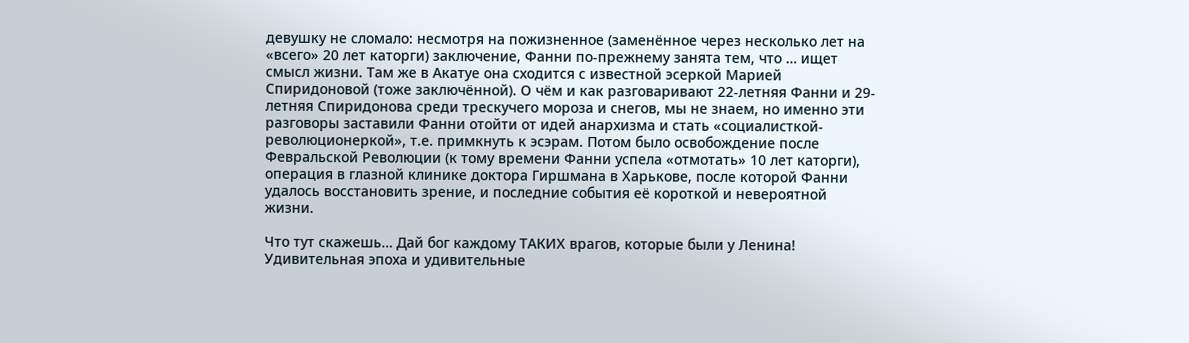девушку не сломало: несмотря на пожизненное (заменённое через несколько лет на «всего» 20 лет каторги) заключение, Фанни по-прежнему занята тем, что … ищет смысл жизни. Там же в Акатуе она сходится с известной эсеркой Марией Спиридоновой (тоже заключённой). О чём и как разговаривают 22-летняя Фанни и 29-летняя Спиридонова среди трескучего мороза и снегов, мы не знаем, но именно эти разговоры заставили Фанни отойти от идей анархизма и стать «социалисткой-революционеркой», т.е. примкнуть к эсэрам. Потом было освобождение после Февральской Революции (к тому времени Фанни успела «отмотать» 10 лет каторги), операция в глазной клинике доктора Гиршмана в Харькове, после которой Фанни удалось восстановить зрение, и последние события её короткой и невероятной жизни.

Что тут скажешь… Дай бог каждому ТАКИХ врагов, которые были у Ленина! Удивительная эпоха и удивительные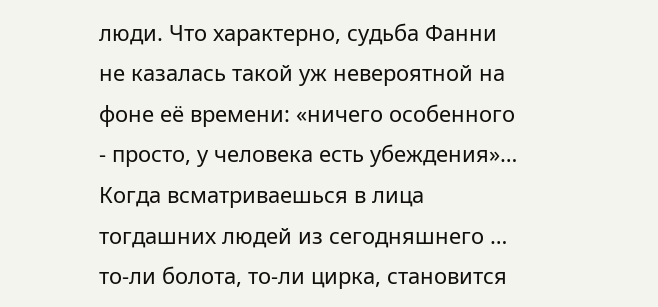люди. Что характерно, судьба Фанни не казалась такой уж невероятной на фоне её времени: «ничего особенного - просто, у человека есть убеждения»… Когда всматриваешься в лица тогдашних людей из сегодняшнего … то-ли болота, то-ли цирка, становится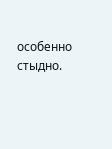особенно стыдно.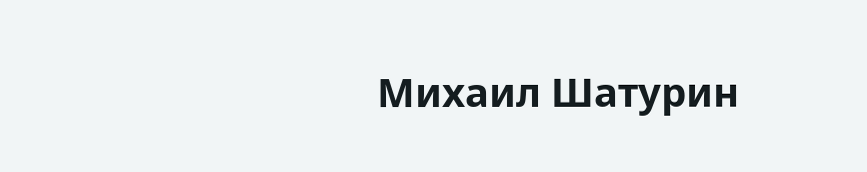Михаил Шатурин